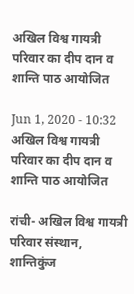अखिल विश्व गायत्री परिवार का दीप दान व शान्ति पाठ आयोजित

Jun 1, 2020 - 10:32
अखिल विश्व गायत्री परिवार का दीप दान व शान्ति पाठ आयोजित

रांची- अखिल विश्व गायत्री परिवार संस्थान, शान्तिकुंज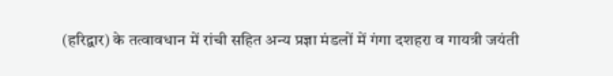(हरिद्वार) के तत्वावधान में रांची सहित अन्य प्रज्ञा मंडलों में गंगा दशहरा व गायत्री जयंती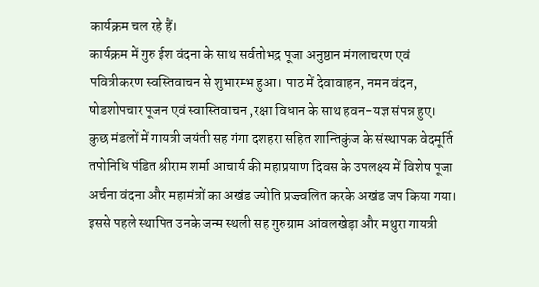कार्यक्रम चल रहे हैं।
कार्यक्रम में गुरु ईश वंदना के साथ सर्वतोभद्र पूजा अनुष्ठान मंगलाचरण एवं पवित्रीकरण स्वस्तिवाचन से शुभारम्भ हुआ। पाठ में देवावाहन, नमन वंदन, षोडशोपचार पूजन एवं स्वास्तिवाचन ,रक्षा विधान के साथ हवन-यज्ञ संपन्न हुए।
कुछ मंडलों में गायत्री जयंती सह गंगा दशहरा सहित शान्तिकुंज के संस्थापक वेदमूर्ति तपोनिधि पंडित श्रीराम शर्मा आचार्य की महाप्रयाण दिवस के उपलक्ष्य में विशेष पूजा अर्चना वंदना और महामंत्रों का अखंड ज्योति प्रज्ज्वलित करके अखंड जप किया गया।
इससे पहले स्थापित उनके जन्म स्थली सह गुरुग्राम आंवलखेड़ा और मथुरा गायत्री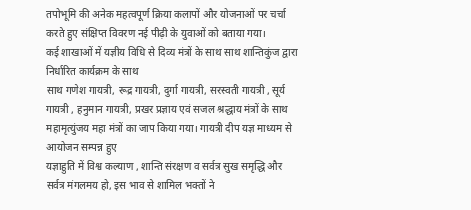तपोभूमि की अनेक महत्वपूर्ण क्रिया कलापों और योजनाओं पर चर्चा करते हुए संक्षिप्त विवरण नई पीढ़ी के युवाओं को बताया गया।
कई शाखाओं में यज्ञीय विधि से दिव्य मंत्रों के साथ साथ शान्तिकुंज द्वारा
निर्धारित कार्यक्रम के साथ
साथ गणेश गायत्री, रूद्र गायत्री, दुर्गा गायत्री, सरस्वती गायत्री , सूर्य गायत्री , हनुमान गायत्री, प्रखर प्रज्ञाय एवं सजल श्रद्धाय मंत्रों के साथ महामृत्युंजय महा मंत्रों का जाप किया गया। गायत्री दीप यज्ञ माध्यम से आयोजन सम्पन्न हुए
यज्ञाहुति में विश्व कल्याण , शान्ति संरक्षण व सर्वत्र सुख समृद्धि और सर्वत्र मंगलमय हो, इस भाव से शामिल भक्तों ने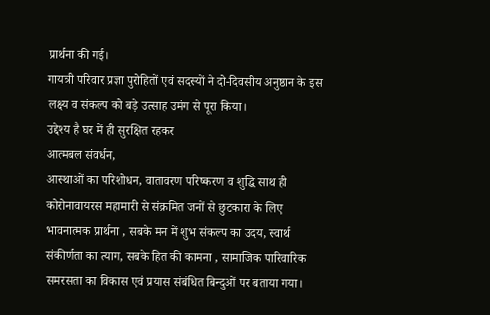प्रार्थना की गई।
गायत्री परिवार प्रज्ञा पुरोहितों एवं सदस्यों ने दो-दिवसीय अनुष्ठान के इस लक्ष्य व संकल्प को बड़े उत्साह उमंग से पूरा किया।
उद्देश्य है घर में ही सुरक्षित रहकर
आत्मबल संवर्धन,
आस्थाओं का परिशोधन, वातावरण परिष्करण व शुद्धि साथ ही कोरोनावायरस महामारी से संक्रमित जनों से छुटकारा के लिए भावनात्मक प्रार्थना , सबके मन में शुभ संकल्प का उदय, स्वार्थ संकीर्णता का त्याग, सबके हित की कामना , सामाजिक पारिवारिक समरसता का विकास एवं प्रयास संबंधित बिन्दुओं पर बताया गया।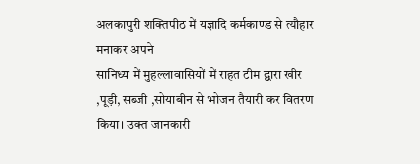अलकापुरी शक्तिपीठ में यज्ञादि कर्मकाण्ड से त्यौहार मनाकर अपने
सानिध्य में मुहल्लावासियों में राहत टीम द्वारा खीर ,पूड़ी, सब्जी ,सोयाबीन से भोजन तैयारी कर वितरण किया। उक्त जानकारी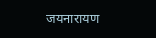जयनारायण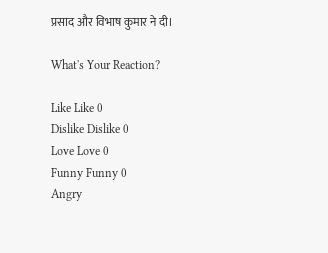प्रसाद और विभाष कुमार ने दी।

What's Your Reaction?

Like Like 0
Dislike Dislike 0
Love Love 0
Funny Funny 0
Angry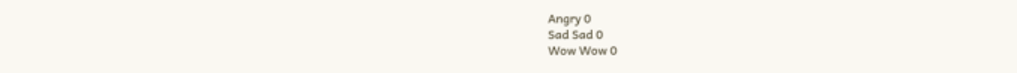Angry 0
Sad Sad 0
Wow Wow 0